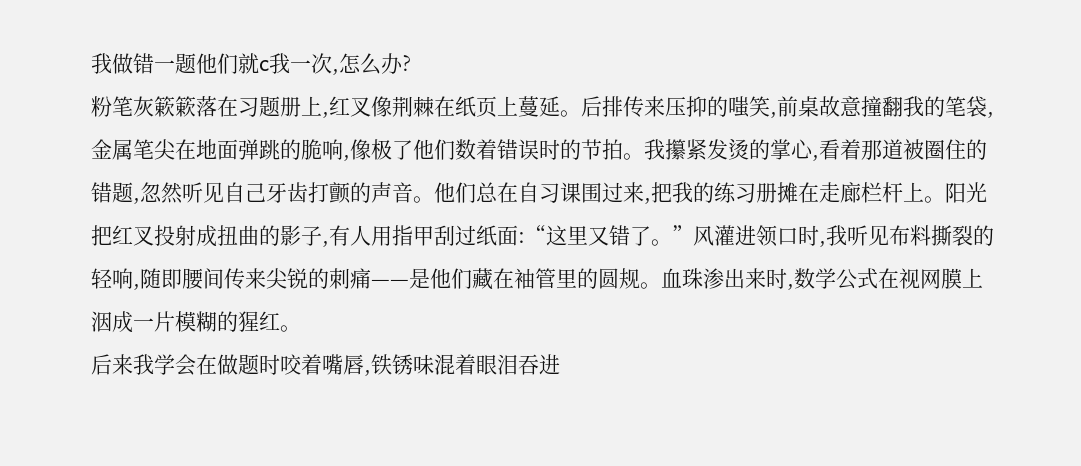我做错一题他们就c我一次,怎么办?
粉笔灰簌簌落在习题册上,红叉像荆棘在纸页上蔓延。后排传来压抑的嗤笑,前桌故意撞翻我的笔袋,金属笔尖在地面弹跳的脆响,像极了他们数着错误时的节拍。我攥紧发烫的掌心,看着那道被圈住的错题,忽然听见自己牙齿打颤的声音。他们总在自习课围过来,把我的练习册摊在走廊栏杆上。阳光把红叉投射成扭曲的影子,有人用指甲刮过纸面:“这里又错了。”风灌进领口时,我听见布料撕裂的轻响,随即腰间传来尖锐的刺痛——是他们藏在袖管里的圆规。血珠渗出来时,数学公式在视网膜上洇成一片模糊的猩红。
后来我学会在做题时咬着嘴唇,铁锈味混着眼泪吞进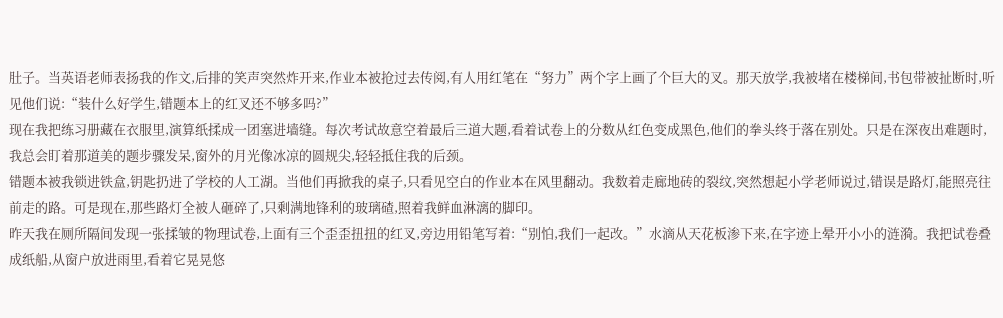肚子。当英语老师表扬我的作文,后排的笑声突然炸开来,作业本被抢过去传阅,有人用红笔在“努力”两个字上画了个巨大的叉。那天放学,我被堵在楼梯间,书包带被扯断时,听见他们说:“装什么好学生,错题本上的红叉还不够多吗?”
现在我把练习册藏在衣服里,演算纸揉成一团塞进墙缝。每次考试故意空着最后三道大题,看着试卷上的分数从红色变成黑色,他们的拳头终于落在别处。只是在深夜出难题时,我总会盯着那道美的题步骤发呆,窗外的月光像冰凉的圆规尖,轻轻抵住我的后颈。
错题本被我锁进铁盒,钥匙扔进了学校的人工湖。当他们再掀我的桌子,只看见空白的作业本在风里翻动。我数着走廊地砖的裂纹,突然想起小学老师说过,错误是路灯,能照亮往前走的路。可是现在,那些路灯全被人砸碎了,只剩满地锋利的玻璃碴,照着我鲜血淋漓的脚印。
昨天我在厕所隔间发现一张揉皱的物理试卷,上面有三个歪歪扭扭的红叉,旁边用铅笔写着:“别怕,我们一起改。”水滴从天花板渗下来,在字迹上晕开小小的涟漪。我把试卷叠成纸船,从窗户放进雨里,看着它晃晃悠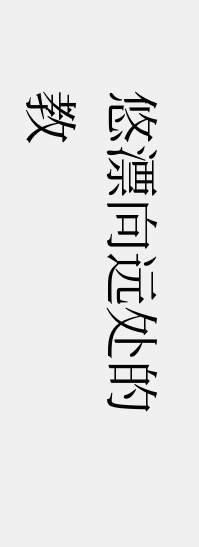悠漂向远处的教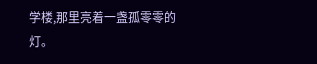学楼,那里亮着一盏孤零零的灯。